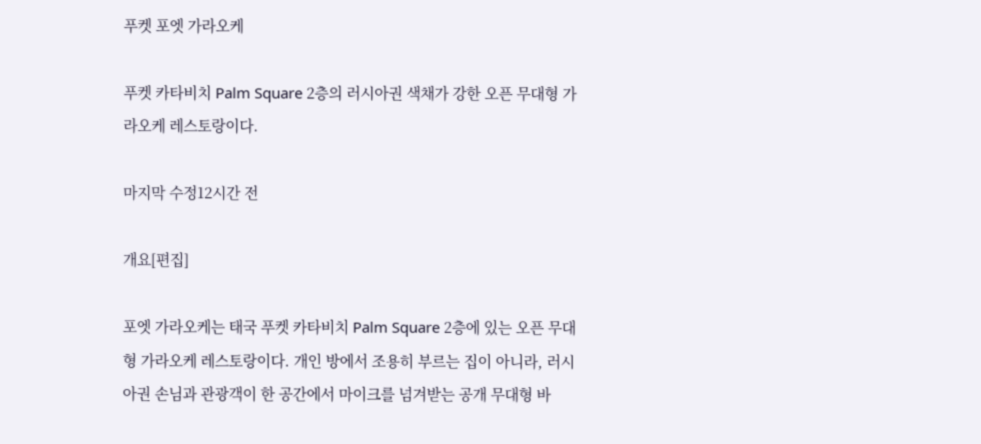푸켓 포엣 가라오케

푸켓 카타비치 Palm Square 2층의 러시아권 색채가 강한 오픈 무대형 가라오케 레스토랑이다.

마지막 수정12시간 전

개요[편집]

포엣 가라오케는 태국 푸켓 카타비치 Palm Square 2층에 있는 오픈 무대형 가라오케 레스토랑이다. 개인 방에서 조용히 부르는 집이 아니라, 러시아권 손님과 관광객이 한 공간에서 마이크를 넘겨받는 공개 무대형 바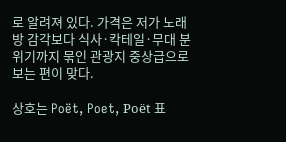로 알려져 있다. 가격은 저가 노래방 감각보다 식사·칵테일·무대 분위기까지 묶인 관광지 중상급으로 보는 편이 맞다.

상호는 Poët, Poet, Poёt 표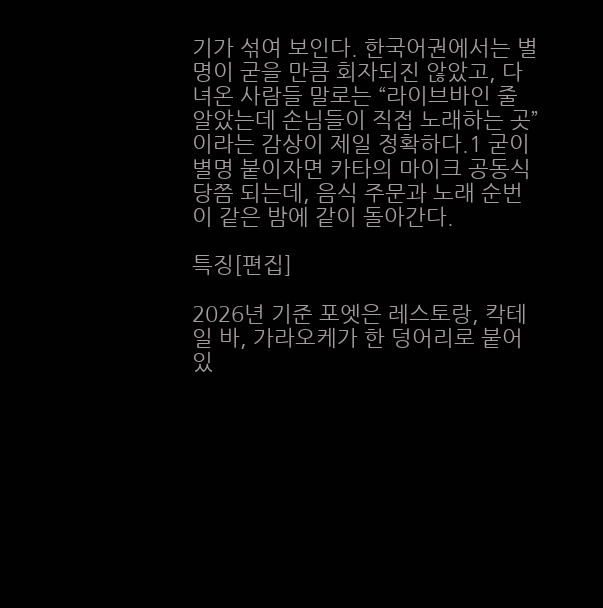기가 섞여 보인다. 한국어권에서는 별명이 굳을 만큼 회자되진 않았고, 다녀온 사람들 말로는 “라이브바인 줄 알았는데 손님들이 직접 노래하는 곳”이라는 감상이 제일 정확하다.1 굳이 별명 붙이자면 카타의 마이크 공동식당쯤 되는데, 음식 주문과 노래 순번이 같은 밤에 같이 돌아간다.

특징[편집]

2026년 기준 포엣은 레스토랑, 칵테일 바, 가라오케가 한 덩어리로 붙어 있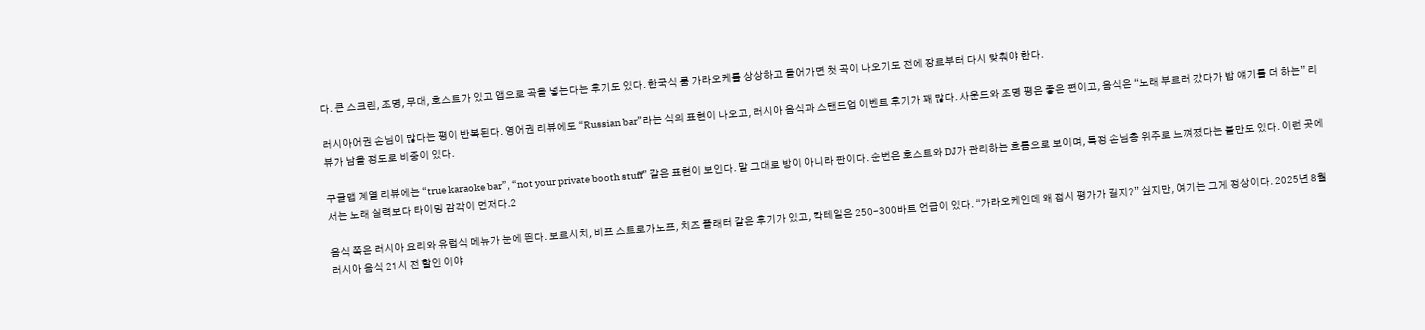다. 큰 스크린, 조명, 무대, 호스트가 있고 앱으로 곡을 넣는다는 후기도 있다. 한국식 룸 가라오케를 상상하고 들어가면 첫 곡이 나오기도 전에 장르부터 다시 맞춰야 한다.

러시아어권 손님이 많다는 평이 반복된다. 영어권 리뷰에도 “Russian bar”라는 식의 표현이 나오고, 러시아 음식과 스탠드업 이벤트 후기가 꽤 많다. 사운드와 조명 평은 좋은 편이고, 음식은 “노래 부르러 갔다가 밥 얘기를 더 하는” 리뷰가 남을 정도로 비중이 있다.

구글맵 계열 리뷰에는 “true karaoke bar”, “not your private booth stuff” 같은 표현이 보인다. 말 그대로 방이 아니라 판이다. 순번은 호스트와 DJ가 관리하는 흐름으로 보이며, 특정 손님층 위주로 느껴졌다는 불만도 있다. 이런 곳에서는 노래 실력보다 타이밍 감각이 먼저다.2

음식 쪽은 러시아 요리와 유럽식 메뉴가 눈에 띈다. 보르시치, 비프 스트로가노프, 치즈 플래터 같은 후기가 있고, 칵테일은 250-300바트 언급이 있다. “가라오케인데 왜 접시 평가가 길지?” 싶지만, 여기는 그게 정상이다. 2025년 8월 러시아 음식 21시 전 할인 이야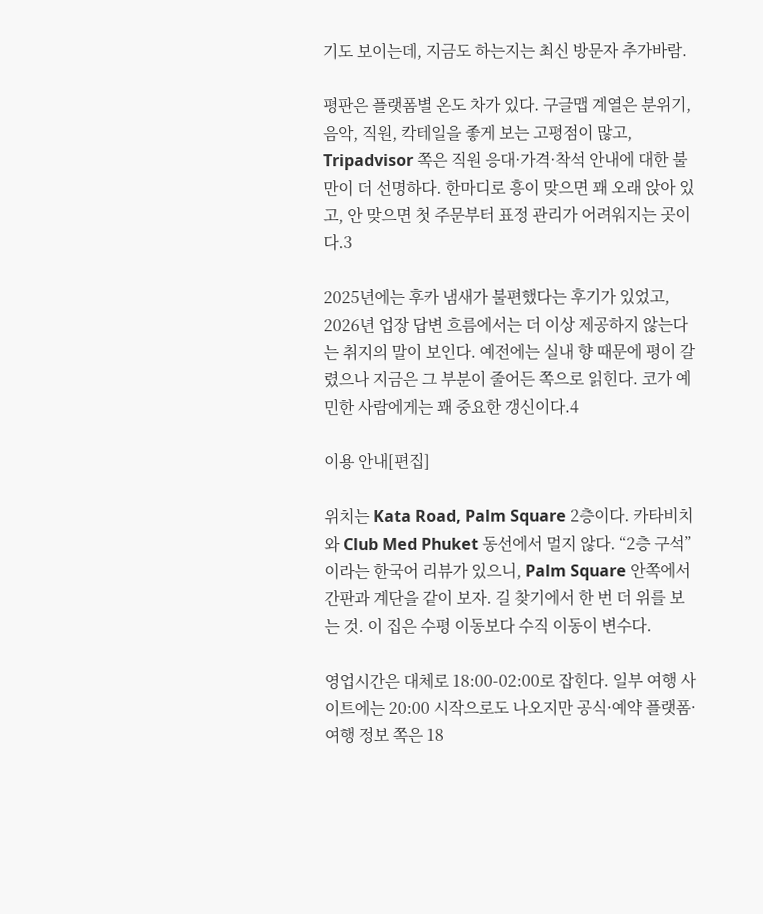기도 보이는데, 지금도 하는지는 최신 방문자 추가바람.

평판은 플랫폼별 온도 차가 있다. 구글맵 계열은 분위기, 음악, 직원, 칵테일을 좋게 보는 고평점이 많고, Tripadvisor 쪽은 직원 응대·가격·착석 안내에 대한 불만이 더 선명하다. 한마디로 흥이 맞으면 꽤 오래 앉아 있고, 안 맞으면 첫 주문부터 표정 관리가 어려워지는 곳이다.3

2025년에는 후카 냄새가 불편했다는 후기가 있었고, 2026년 업장 답변 흐름에서는 더 이상 제공하지 않는다는 취지의 말이 보인다. 예전에는 실내 향 때문에 평이 갈렸으나 지금은 그 부분이 줄어든 쪽으로 읽힌다. 코가 예민한 사람에게는 꽤 중요한 갱신이다.4

이용 안내[편집]

위치는 Kata Road, Palm Square 2층이다. 카타비치와 Club Med Phuket 동선에서 멀지 않다. “2층 구석”이라는 한국어 리뷰가 있으니, Palm Square 안쪽에서 간판과 계단을 같이 보자. 길 찾기에서 한 번 더 위를 보는 것. 이 집은 수평 이동보다 수직 이동이 변수다.

영업시간은 대체로 18:00-02:00로 잡힌다. 일부 여행 사이트에는 20:00 시작으로도 나오지만 공식·예약 플랫폼·여행 정보 쪽은 18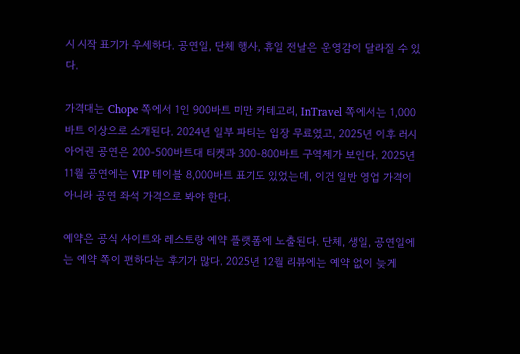시 시작 표기가 우세하다. 공연일, 단체 행사, 휴일 전날은 운영감이 달라질 수 있다.

가격대는 Chope 쪽에서 1인 900바트 미만 카테고리, InTravel 쪽에서는 1,000바트 이상으로 소개된다. 2024년 일부 파티는 입장 무료였고, 2025년 이후 러시아어권 공연은 200-500바트대 티켓과 300-800바트 구역제가 보인다. 2025년 11월 공연에는 VIP 테이블 8,000바트 표기도 있었는데, 이건 일반 영업 가격이 아니라 공연 좌석 가격으로 봐야 한다.

예약은 공식 사이트와 레스토랑 예약 플랫폼에 노출된다. 단체, 생일, 공연일에는 예약 쪽이 편하다는 후기가 많다. 2025년 12월 리뷰에는 예약 없이 늦게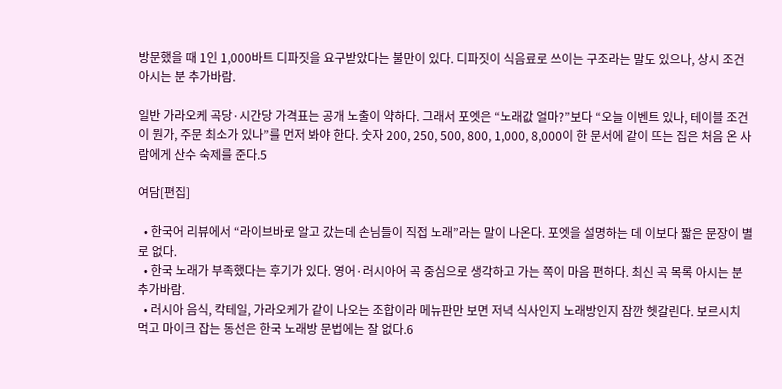방문했을 때 1인 1,000바트 디파짓을 요구받았다는 불만이 있다. 디파짓이 식음료로 쓰이는 구조라는 말도 있으나, 상시 조건 아시는 분 추가바람.

일반 가라오케 곡당·시간당 가격표는 공개 노출이 약하다. 그래서 포엣은 “노래값 얼마?”보다 “오늘 이벤트 있나, 테이블 조건이 뭔가, 주문 최소가 있나”를 먼저 봐야 한다. 숫자 200, 250, 500, 800, 1,000, 8,000이 한 문서에 같이 뜨는 집은 처음 온 사람에게 산수 숙제를 준다.5

여담[편집]

  • 한국어 리뷰에서 “라이브바로 알고 갔는데 손님들이 직접 노래”라는 말이 나온다. 포엣을 설명하는 데 이보다 짧은 문장이 별로 없다.
  • 한국 노래가 부족했다는 후기가 있다. 영어·러시아어 곡 중심으로 생각하고 가는 쪽이 마음 편하다. 최신 곡 목록 아시는 분 추가바람.
  • 러시아 음식, 칵테일, 가라오케가 같이 나오는 조합이라 메뉴판만 보면 저녁 식사인지 노래방인지 잠깐 헷갈린다. 보르시치 먹고 마이크 잡는 동선은 한국 노래방 문법에는 잘 없다.6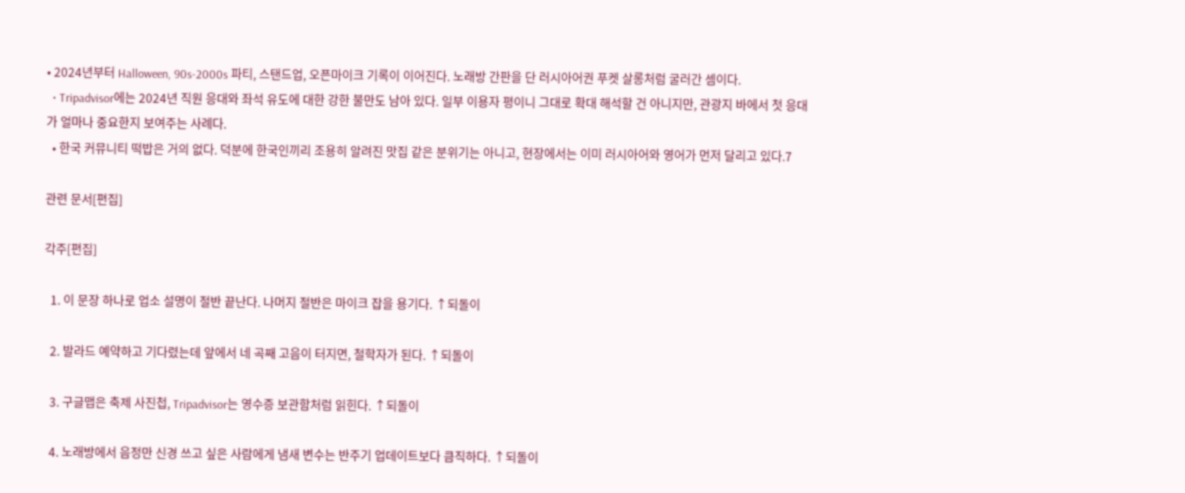• 2024년부터 Halloween, 90s-2000s 파티, 스탠드업, 오픈마이크 기록이 이어진다. 노래방 간판을 단 러시아어권 푸켓 살롱처럼 굴러간 셈이다.
  • Tripadvisor에는 2024년 직원 응대와 좌석 유도에 대한 강한 불만도 남아 있다. 일부 이용자 평이니 그대로 확대 해석할 건 아니지만, 관광지 바에서 첫 응대가 얼마나 중요한지 보여주는 사례다.
  • 한국 커뮤니티 떡밥은 거의 없다. 덕분에 한국인끼리 조용히 알려진 맛집 같은 분위기는 아니고, 현장에서는 이미 러시아어와 영어가 먼저 달리고 있다.7

관련 문서[편집]

각주[편집]

  1. 이 문장 하나로 업소 설명이 절반 끝난다. 나머지 절반은 마이크 잡을 용기다. ↑되돌이

  2. 발라드 예약하고 기다렸는데 앞에서 네 곡째 고음이 터지면, 철학자가 된다. ↑되돌이

  3. 구글맵은 축제 사진첩, Tripadvisor는 영수증 보관함처럼 읽힌다. ↑되돌이

  4. 노래방에서 음정만 신경 쓰고 싶은 사람에게 냄새 변수는 반주기 업데이트보다 큼직하다. ↑되돌이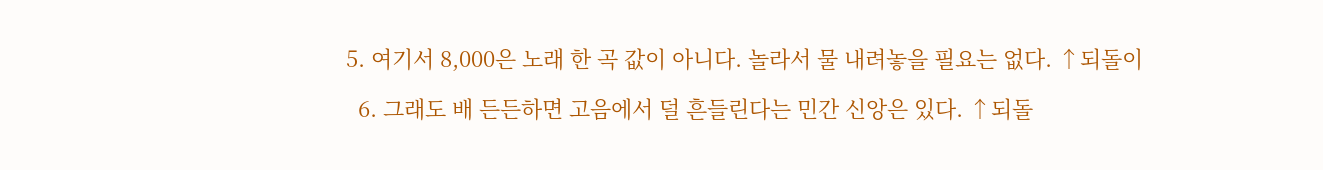5. 여기서 8,000은 노래 한 곡 값이 아니다. 놀라서 물 내려놓을 필요는 없다. ↑되돌이

  6. 그래도 배 든든하면 고음에서 덜 흔들린다는 민간 신앙은 있다. ↑되돌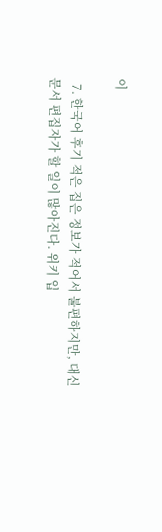이

  7. 한국어 후기 적은 집은 정보가 적어서 불편하지만, 대신 문서 편집자가 할 일이 많아진다. 위키 입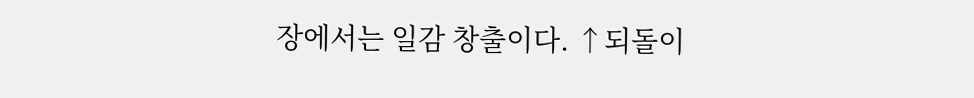장에서는 일감 창출이다. ↑되돌이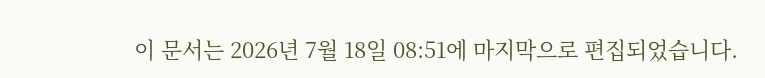이 문서는 2026년 7월 18일 08:51에 마지막으로 편집되었습니다.